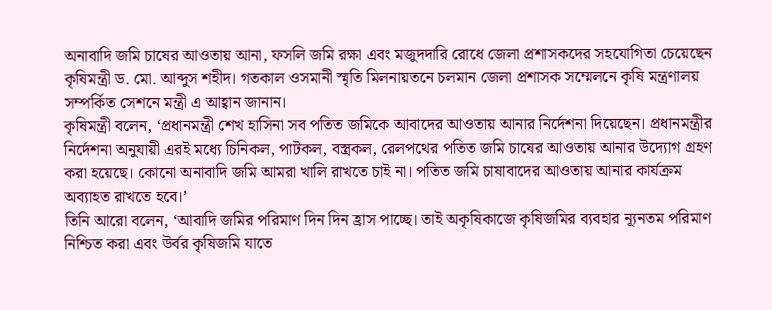অনাবাদি জমি চাষের আওতায় আনা, ফসলি জমি রক্ষা এবং মজুদদারি রোধে জেলা প্রশাসকদের সহযোগিতা চেয়েছেন কৃষিমন্ত্রী ড. মো. আব্দুস শহীদ। গতকাল ওসমানী স্মৃতি মিলনায়তনে চলমান জেলা প্রশাসক সম্মেলনে কৃষি মন্ত্রণালয় সম্পর্কিত সেশনে মন্ত্রী এ আহ্বান জানান।
কৃষিমন্ত্রী বলেন, ‘প্রধানমন্ত্রী শেখ হাসিনা সব পতিত জমিকে আবাদের আওতায় আনার নির্দেশনা দিয়েছেন। প্রধানমন্ত্রীর নির্দেশনা অনুযায়ী এরই মধ্যে চিনিকল, পাটকল, বস্ত্রকল, রেলপথের পতিত জমি চাষের আওতায় আনার উদ্যোগ গ্রহণ করা হয়েছে। কোনো অনাবাদি জমি আমরা খালি রাখতে চাই না। পতিত জমি চাষাবাদের আওতায় আনার কার্যক্রম অব্যাহত রাখতে হবে।’
তিনি আরো বলেন, ‘আবাদি জমির পরিমাণ দিন দিন হ্রাস পাচ্ছে। তাই অকৃষিকাজে কৃষিজমির ব্যবহার ন্যূনতম পরিমাণ নিশ্চিত করা এবং উর্বর কৃষিজমি যাতে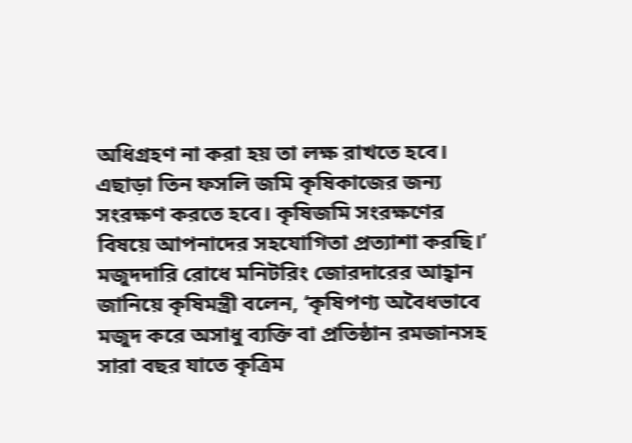অধিগ্রহণ না করা হয় তা লক্ষ রাখতে হবে। এছাড়া তিন ফসলি জমি কৃষিকাজের জন্য সংরক্ষণ করতে হবে। কৃষিজমি সংরক্ষণের বিষয়ে আপনাদের সহযোগিতা প্রত্যাশা করছি।’
মজুদদারি রোধে মনিটরিং জোরদারের আহ্বান জানিয়ে কৃষিমন্ত্রী বলেন, ‘কৃষিপণ্য অবৈধভাবে মজুদ করে অসাধু ব্যক্তি বা প্রতিষ্ঠান রমজানসহ সারা বছর যাতে কৃত্রিম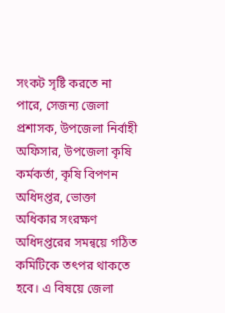সংকট সৃষ্টি করতে না পারে, সেজন্য জেলা প্রশাসক, উপজেলা নির্বাহী অফিসার, উপজেলা কৃষি কর্মকর্তা, কৃষি বিপণন অধিদপ্তর, ভোক্তা অধিকার সংরক্ষণ অধিদপ্তরের সমন্বয়ে গঠিত কমিটিকে তৎপর থাকতে হবে। এ বিষয়ে জেলা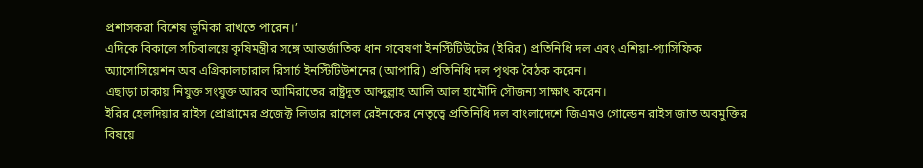প্রশাসকরা বিশেষ ভূমিকা রাখতে পারেন।’
এদিকে বিকালে সচিবালয়ে কৃষিমন্ত্রীর সঙ্গে আন্তর্জাতিক ধান গবেষণা ইনস্টিটিউটের (ইরির) প্রতিনিধি দল এবং এশিয়া-প্যাসিফিক অ্যাসোসিয়েশন অব এগ্রিকালচারাল রিসার্চ ইনস্টিটিউশনের (আপারি) প্রতিনিধি দল পৃথক বৈঠক করেন।
এছাড়া ঢাকায় নিযুক্ত সংযুক্ত আরব আমিরাতের রাষ্ট্রদূত আব্দুল্লাহ আলি আল হামৌদি সৌজন্য সাক্ষাৎ করেন।
ইরির হেলদিয়ার রাইস প্রোগ্রামের প্রজেক্ট লিডার রাসেল রেইনকের নেতৃত্বে প্রতিনিধি দল বাংলাদেশে জিএমও গোল্ডেন রাইস জাত অবমুক্তির বিষয়ে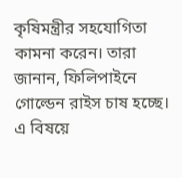কৃষিমন্ত্রীর সহযোগিতা কামনা করেন। তারা জানান, ফিলিপাইনে গোল্ডেন রাইস চাষ হচ্ছে। এ বিষয়ে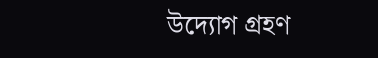উদ্যোগ গ্রহণ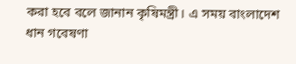করা হবে বলে জানান কৃষিমন্ত্রী। এ সময় বাংলাদেশ ধান গবেষণা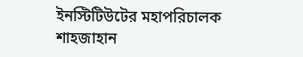ইনস্টিটিউটের মহাপরিচালক শাহজাহান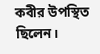কবীর উপস্থিত ছিলেন।